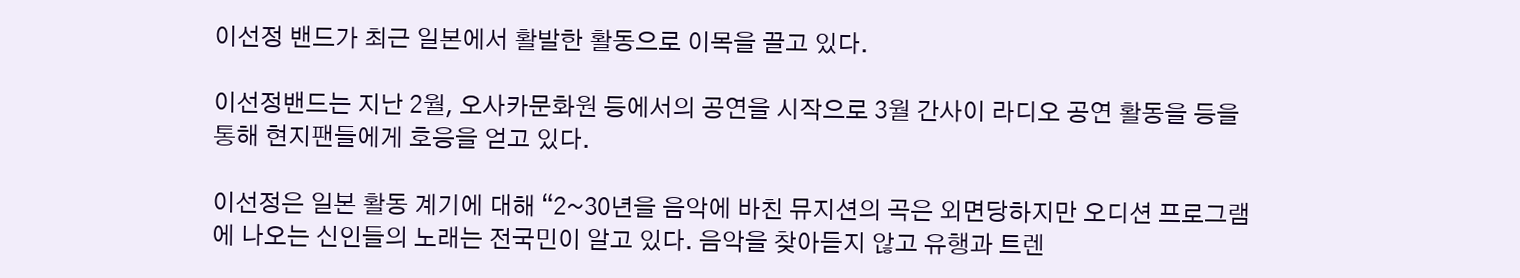이선정 밴드가 최근 일본에서 활발한 활동으로 이목을 끌고 있다.

이선정밴드는 지난 2월, 오사카문화원 등에서의 공연을 시작으로 3월 간사이 라디오 공연 활동을 등을 통해 현지팬들에게 호응을 얻고 있다.

이선정은 일본 활동 계기에 대해 “2~30년을 음악에 바친 뮤지션의 곡은 외면당하지만 오디션 프로그램에 나오는 신인들의 노래는 전국민이 알고 있다. 음악을 찾아듣지 않고 유행과 트렌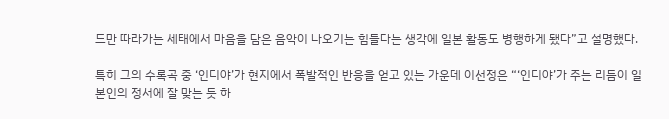드만 따라가는 세태에서 마음을 담은 음악이 나오기는 힘들다는 생각에 일본 활동도 병행하게 됐다”고 설명했다.

특히 그의 수록곡 중 ‘인디야’가 현지에서 폭발적인 반응을 얻고 있는 가운데 이선정은 “‘인디야’가 주는 리듬이 일본인의 정서에 잘 맞는 듯 하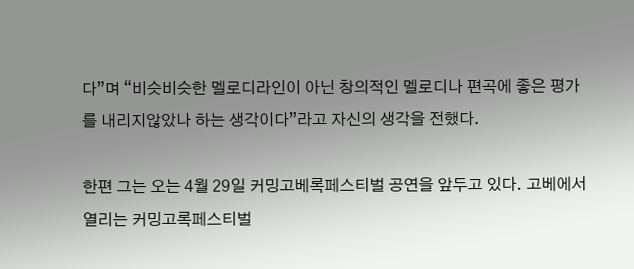다”며 “비슷비슷한 멜로디라인이 아닌 창의적인 멜로디나 편곡에 좋은 평가를 내리지않았나 하는 생각이다”라고 자신의 생각을 전했다.

한편 그는 오는 4월 29일 커밍고베록페스티벌 공연을 앞두고 있다. 고베에서 열리는 커밍고록페스티벌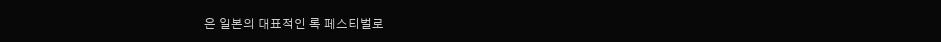은 일본의 대표적인 록 페스티벌로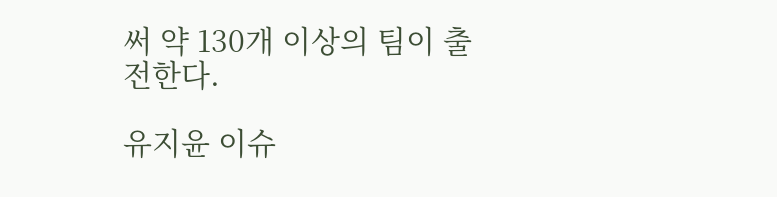써 약 130개 이상의 팀이 출전한다.

유지윤 이슈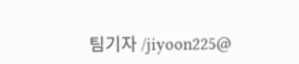팀기자 /jiyoon225@